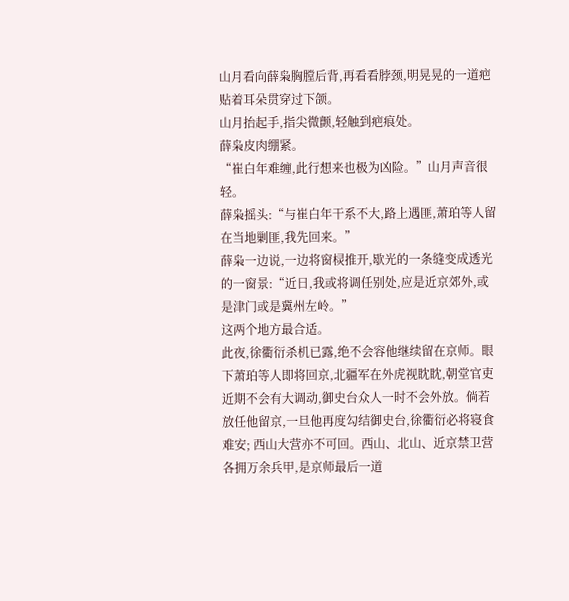山月看向薛枭胸膛后背,再看看脖颈,明晃晃的一道疤贴着耳朵贯穿过下颌。
山月抬起手,指尖微颤,轻触到疤痕处。
薛枭皮肉绷紧。
“崔白年难缠,此行想来也极为凶险。”山月声音很轻。
薛枭摇头:“与崔白年干系不大,路上遇匪,萧珀等人留在当地剿匪,我先回来。”
薛枭一边说,一边将窗棂推开,歇光的一条缝变成透光的一窗景:“近日,我或将调任别处,应是近京郊外,或是津门或是冀州左岭。”
这两个地方最合适。
此夜,徐衢衍杀机已露,绝不会容他继续留在京师。眼下萧珀等人即将回京,北疆军在外虎视眈眈,朝堂官吏近期不会有大调动,御史台众人一时不会外放。倘若放任他留京,一旦他再度勾结御史台,徐衢衍必将寝食难安; 西山大营亦不可回。西山、北山、近京禁卫营各拥万余兵甲,是京师最后一道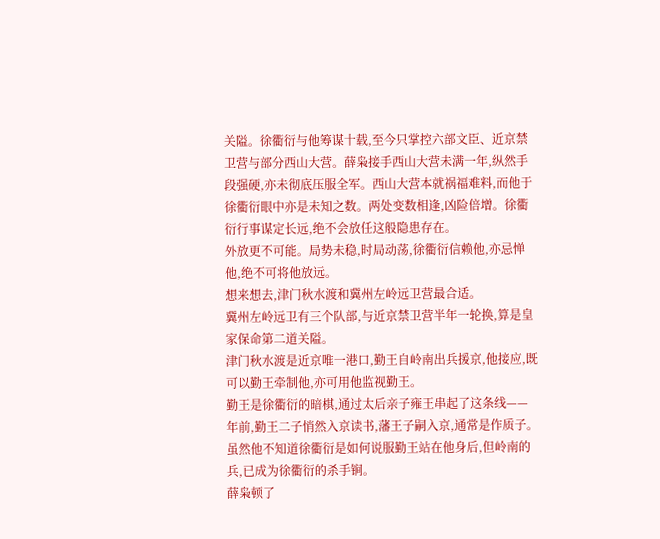关隘。徐衢衍与他筹谋十载,至今只掌控六部文臣、近京禁卫营与部分西山大营。薛枭接手西山大营未满一年,纵然手段强硬,亦未彻底压服全军。西山大营本就祸福难料,而他于徐衢衍眼中亦是未知之数。两处变数相逢,凶险倍增。徐衢衍行事谋定长远,绝不会放任这般隐患存在。
外放更不可能。局势未稳,时局动荡,徐衢衍信赖他,亦忌惮他,绝不可将他放远。
想来想去,津门秋水渡和冀州左岭远卫营最合适。
冀州左岭远卫有三个队部,与近京禁卫营半年一轮换,算是皇家保命第二道关隘。
津门秋水渡是近京唯一港口,勤王自岭南出兵援京,他接应,既可以勤王牵制他,亦可用他监视勤王。
勤王是徐衢衍的暗棋,通过太后亲子雍王串起了这条线——年前,勤王二子悄然入京读书,藩王子嗣入京,通常是作质子。
虽然他不知道徐衢衍是如何说服勤王站在他身后,但岭南的兵,已成为徐衢衍的杀手锏。
薛枭顿了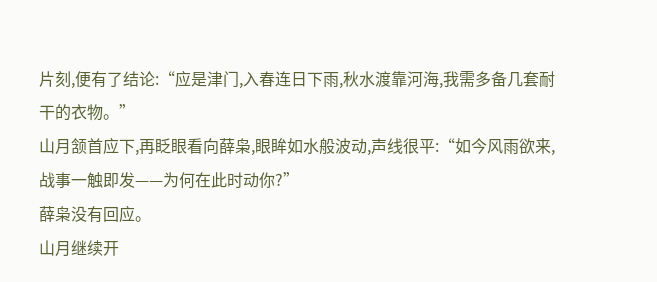片刻,便有了结论:“应是津门,入春连日下雨,秋水渡靠河海,我需多备几套耐干的衣物。”
山月颔首应下,再眨眼看向薛枭,眼眸如水般波动,声线很平:“如今风雨欲来,战事一触即发——为何在此时动你?”
薛枭没有回应。
山月继续开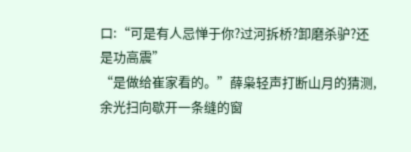口:“可是有人忌惮于你?过河拆桥?卸磨杀驴?还是功高震”
“是做给崔家看的。”薛枭轻声打断山月的猜测,余光扫向歇开一条缝的窗